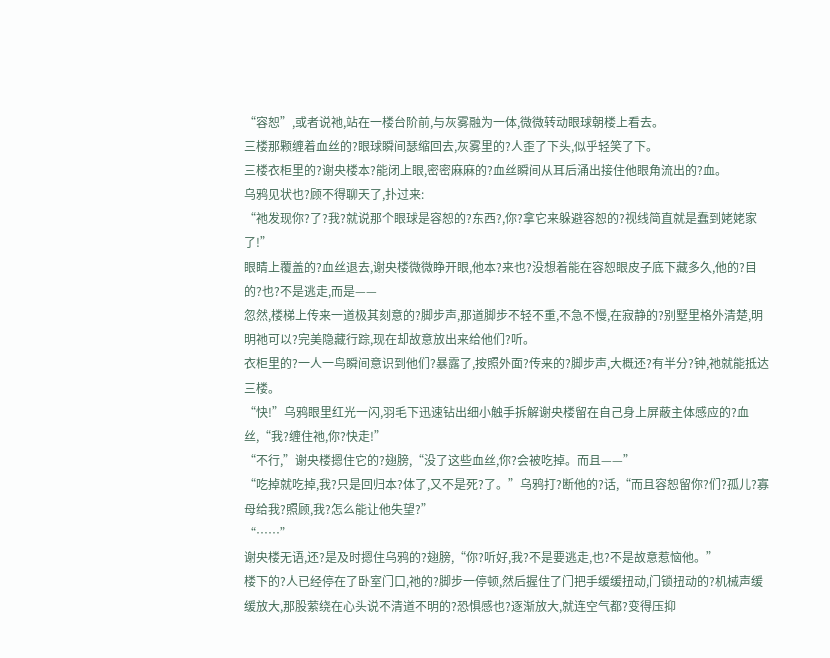“容恕”,或者说祂,站在一楼台阶前,与灰雾融为一体,微微转动眼球朝楼上看去。
三楼那颗缠着血丝的?眼球瞬间瑟缩回去,灰雾里的?人歪了下头,似乎轻笑了下。
三楼衣柜里的?谢央楼本?能闭上眼,密密麻麻的?血丝瞬间从耳后涌出接住他眼角流出的?血。
乌鸦见状也?顾不得聊天了,扑过来:
“祂发现你?了?我?就说那个眼球是容恕的?东西?,你?拿它来躲避容恕的?视线简直就是蠢到姥姥家了!”
眼睛上覆盖的?血丝退去,谢央楼微微睁开眼,他本?来也?没想着能在容恕眼皮子底下藏多久,他的?目的?也?不是逃走,而是——
忽然,楼梯上传来一道极其刻意的?脚步声,那道脚步不轻不重,不急不慢,在寂静的?别墅里格外清楚,明明祂可以?完美隐藏行踪,现在却故意放出来给他们?听。
衣柜里的?一人一鸟瞬间意识到他们?暴露了,按照外面?传来的?脚步声,大概还?有半分?钟,祂就能抵达三楼。
“快!”乌鸦眼里红光一闪,羽毛下迅速钻出细小触手拆解谢央楼留在自己身上屏蔽主体感应的?血丝,“我?缠住祂,你?快走!”
“不行,”谢央楼摁住它的?翅膀,“没了这些血丝,你?会被吃掉。而且——”
“吃掉就吃掉,我?只是回归本?体了,又不是死?了。”乌鸦打?断他的?话,“而且容恕留你?们?孤儿?寡母给我?照顾,我?怎么能让他失望?”
“……”
谢央楼无语,还?是及时摁住乌鸦的?翅膀,“你?听好,我?不是要逃走,也?不是故意惹恼他。”
楼下的?人已经停在了卧室门口,祂的?脚步一停顿,然后握住了门把手缓缓扭动,门锁扭动的?机械声缓缓放大,那股萦绕在心头说不清道不明的?恐惧感也?逐渐放大,就连空气都?变得压抑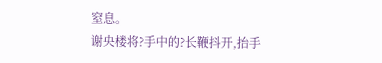窒息。
谢央楼将?手中的?长鞭抖开,抬手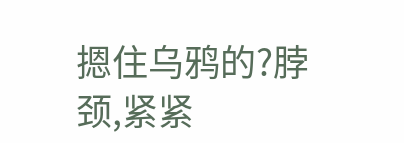摁住乌鸦的?脖颈,紧紧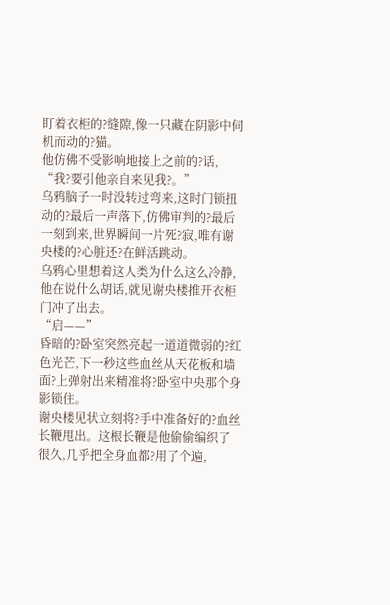盯着衣柜的?缝隙,像一只藏在阴影中伺机而动的?猫。
他仿佛不受影响地接上之前的?话,
“我?要引他亲自来见我?。”
乌鸦脑子一时没转过弯来,这时门锁扭动的?最后一声落下,仿佛审判的?最后一刻到来,世界瞬间一片死?寂,唯有谢央楼的?心脏还?在鲜活跳动。
乌鸦心里想着这人类为什么这么冷静,他在说什么胡话,就见谢央楼推开衣柜门冲了出去。
“启——”
昏暗的?卧室突然亮起一道道微弱的?红色光芒,下一秒这些血丝从天花板和墙面?上弹射出来精准将?卧室中央那个身影锁住。
谢央楼见状立刻将?手中准备好的?血丝长鞭甩出。这根长鞭是他偷偷编织了很久,几乎把全身血都?用了个遍,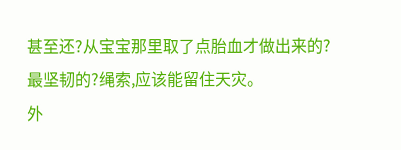甚至还?从宝宝那里取了点胎血才做出来的?最坚韧的?绳索,应该能留住天灾。
外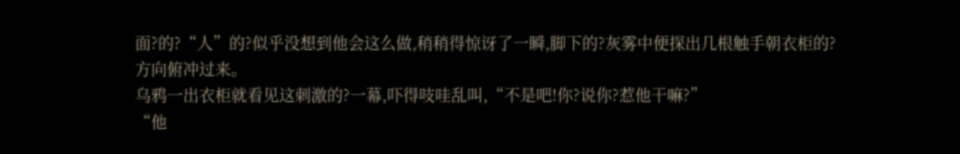面?的?“人”的?似乎没想到他会这么做,稍稍得惊讶了一瞬,脚下的?灰雾中便探出几根触手朝衣柜的?方向俯冲过来。
乌鸦一出衣柜就看见这刺激的?一幕,吓得吱哇乱叫,“不是吧!你?说你?惹他干嘛?”
“他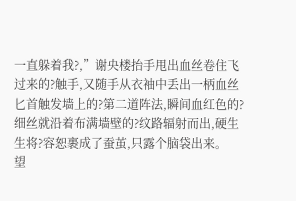一直躲着我?,”谢央楼抬手甩出血丝卷住飞过来的?触手,又随手从衣袖中丢出一柄血丝匕首触发墙上的?第二道阵法,瞬间血红色的?细丝就沿着布满墙壁的?纹路辐射而出,硬生生将?容恕裹成了蚕茧,只露个脑袋出来。
望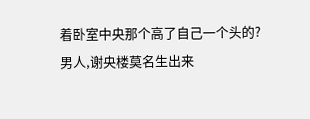着卧室中央那个高了自己一个头的?男人,谢央楼莫名生出来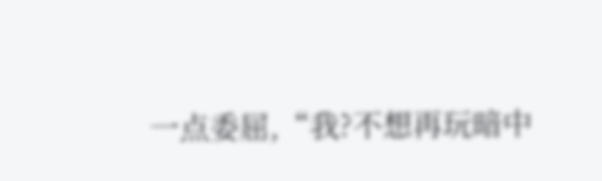一点委屈,“我?不想再玩暗中